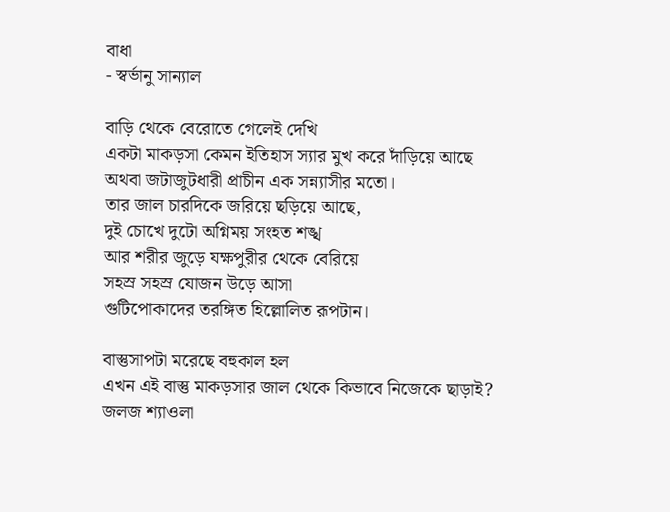বাধা
- স্বর্ভানু সান্যাল

বাড়ি থেকে বেরোতে গেলেই দেখি
একটা মাকড়সা কেমন ইতিহাস স্যার মুখ করে দাঁড়িয়ে আছে
অথবা জটাজুটধারী প্রাচীন এক সন্ন্যাসীর মতো।
তার জাল চারদিকে জরিয়ে ছড়িয়ে আছে,
দুই চোখে দুটো অগ্নিময় সংহত শঙ্খ
আর শরীর জুড়ে যক্ষপুরীর থেকে বেরিয়ে
সহস্র সহস্র যোজন উড়ে আসা
গুটিপোকাদের তরঙ্গিত হিল্লোলিত রূপটান।

বাস্তুসাপটা মরেছে বহুকাল হল
এখন এই বাস্তু মাকড়সার জাল থেকে কিভাবে নিজেকে ছাড়াই?
জলজ শ্যাওলা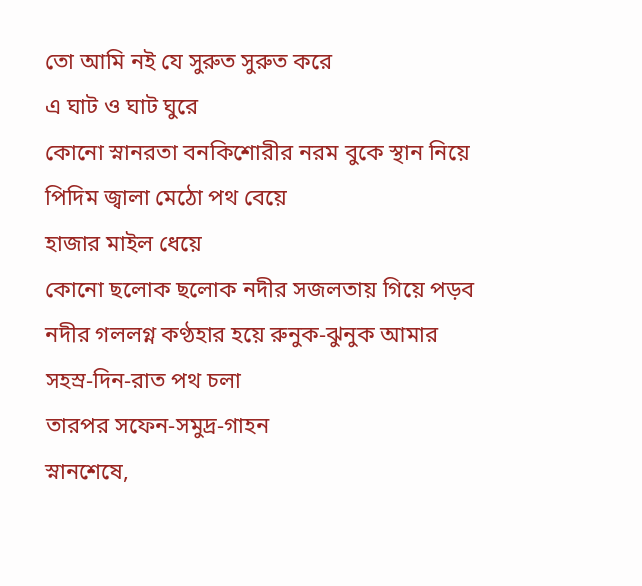তো আমি নই যে সুরুত সুরুত করে
এ ঘাট ও ঘাট ঘুরে
কোনো স্নানরতা বনকিশোরীর নরম বুকে স্থান নিয়ে পিদিম জ্বালা মেঠো পথ বেয়ে
হাজার মাইল ধেয়ে
কোনো ছলোক ছলোক নদীর সজলতায় গিয়ে পড়ব
নদীর গললগ্ন কণ্ঠহার হয়ে রুনুক-ঝুনুক আমার সহস্র-দিন-রাত পথ চলা
তারপর সফেন-সমুদ্র-গাহন
স্নানশেষে,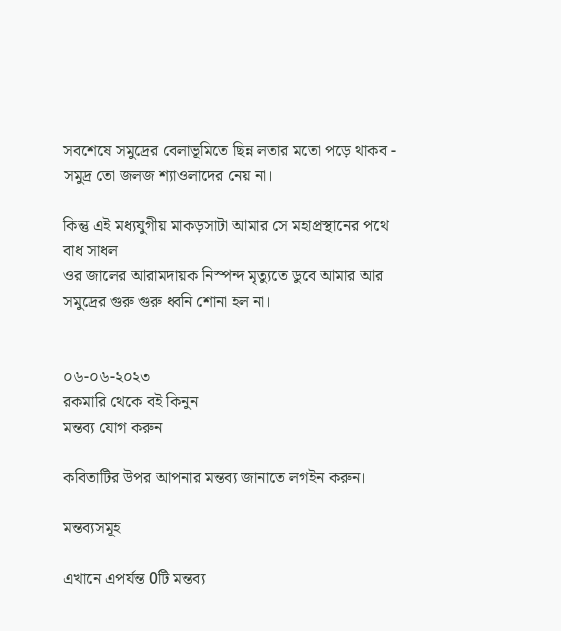সবশেষে সমুদ্রের বেলাভূমিতে ছিন্ন লতার মতো পড়ে থাকব -
সমুদ্র তো জলজ শ্যাওলাদের নেয় না।

কিন্তু এই মধ্যযুগীয় মাকড়সাটা আমার সে মহাপ্রস্থানের পথে বাধ সাধল
ওর জালের আরামদায়ক নিস্পন্দ মৃত্যুতে ডুবে আমার আর
সমুদ্রের গুরু গুরু ধ্বনি শোনা হল না।


০৬-০৬-২০২৩
রকমারি থেকে বই কিনুন
মন্তব্য যোগ করুন

কবিতাটির উপর আপনার মন্তব্য জানাতে লগইন করুন।

মন্তব্যসমূহ

এখানে এপর্যন্ত 0টি মন্তব্য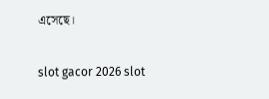এসেছে।


slot gacor 2026 slot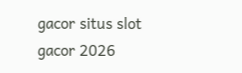gacor situs slot gacor 2026